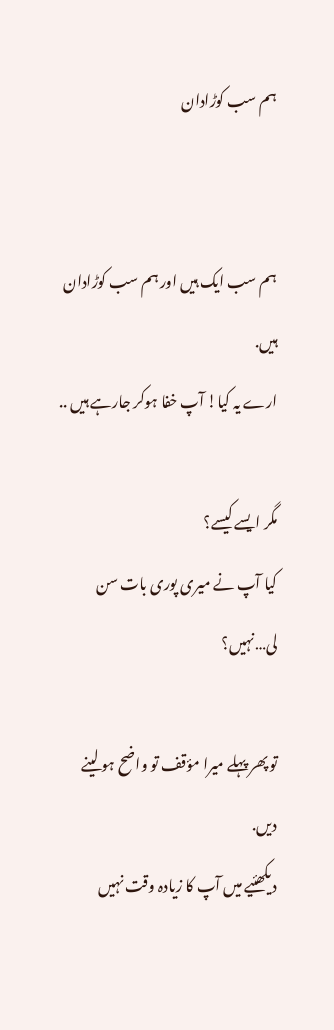ہم سب کوڑادان


ہم سب ایک ہیں اور ہم سب کوڑادان ہیں.
ارے یہ کیا! آپ خفا ہوکر جارہے ہیں ..

مگر ایسے کیسے؟
کیا آپ نے میری پوری بات سن لی…نہیں؟

تو پھر پہلے میرا مؤقف تو واضح ہو لینے دیں.
دیکھئیے میں آپ کا زیادہ وقت نہیں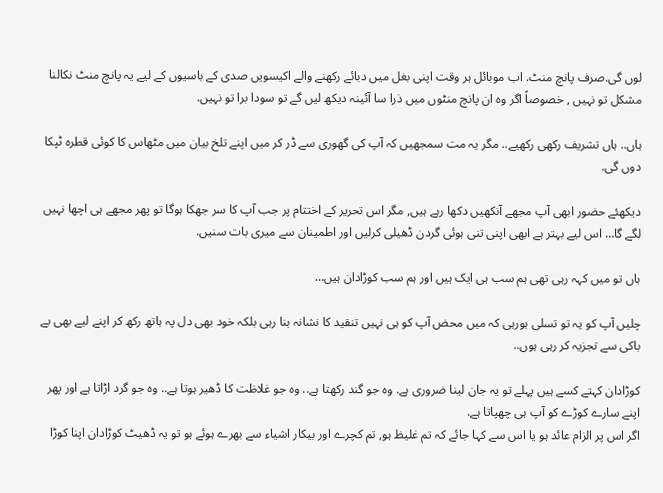لوں گی.صرف پانچ منٹ. اب موبائل ہر وقت اپنی بغل میں دبائے رکھنے والے اکیسویں صدی کے باسیوں کے لیے یہ پانچ منٹ نکالنا مشکل تو نہیں , خصوصاً اگر وہ ان پانچ منٹوں میں ذرا سا آئینہ دیکھ لیں گے تو سودا برا تو نہیں.

ہاں.. ہاں تشریف رکھی رکھیے.. مگر یہ مت سمجھیں کہ آپ کی گھوری سے ڈر کر میں اپنے تلخ بیان میں مٹھاس کا کوئی قطرہ ٹپکا دوں گی.

دیکھئے حضور ابھی آپ مجھے آنکھیں دکھا رہے ہیں, مگر اس تحریر کے اختتام پر جب آپ کا سر جھکا ہوگا تو پھر مجھے ہی اچھا نہیں لگے گا… اس لیے بہتر ہے ابھی اپنی تنی ہوئی گردن ڈھیلی کرلیں اور اطمینان سے میری بات سنیں.

ہاں تو میں کہہ رہی تھی ہم سب ہی ایک ہیں اور ہم سب کوڑادان ہیں…

چلیں آپ کو یہ تو تسلی ہورہی کہ میں محض آپ کو ہی نہیں تنقید کا نشانہ بنا رہی بلکہ خود بھی دل پہ ہاتھ رکھ کر اپنے لیے بھی بے باکی سے تجزیہ کر رہی ہوں..

کوڑادان کہتے کسے ہیں پہلے تو یہ جان لینا ضروری ہے. وہ جو گند رکھتا ہے.. وہ جو غلاظت کا ڈھیر ہوتا ہے.. وہ جو گرد اڑاتا ہے اور پھر اپنے سارے کوڑے کو آپ ہی چھپاتا ہے.
اگر اس پر الزام عائد ہو یا اس سے کہا جائے کہ تم غلیظ ہو, تم کچرے اور بیکار اشیاء سے بھرے ہوئے ہو تو یہ ڈھیٹ کوڑادان اپنا کوڑا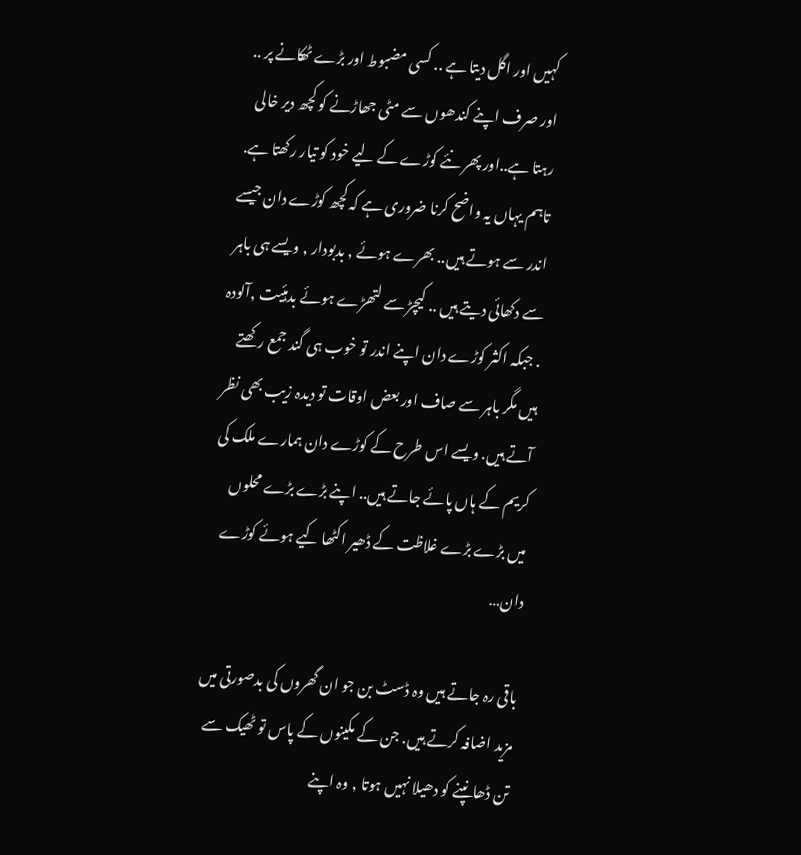کہیں اور اگل دیتا ہے .. کسی مضبوط اور بڑے ٹھکانے پر .. اور صرف اپنے کندھوں سے مٹی جھاڑنے کو کچھ دیر خالی رہتا ہے..اور پھر نئے کوڑے کے لیے خود کو تیار رکھتا ہے.
تاہم یہاں یہ واضح کرنا ضروری ہے کہ کچھ کوڑے دان جیسے اندر سے ہوتے ہیں.. بھرے ہوئے , بدبودار , ویسے ہی باہر سے دکھائی دیتے ہیں .. کیچڑ سے لتھڑے ہوئے بدہئیت ,آلودہ . جبکہ اکثر کوڑے دان اپنے اندر تو خوب ہی گند جمع رکھتے ہیں مگر باہر سے صاف اور بعض اوقات تو دیدہ زیب بھی نظر آتے ہیں. ویسے اس طرح کے کوڑے دان ہمارے ملک کی کریم کے ہاں پائے جاتے ہیں.. اپنے بڑے بڑے محلوں میں بڑے بڑے غلاظت کے ڈھیر اکٹھا کیے ہوئے کوڑے دان…

باقی رہ جاتے ہیں وہ ڈسٹ بن جو ان گھروں کی بدصورتی میں مزید اضافہ کرتے ہیں. جن کے مکینوں کے پاس تو ٹھیک سے تن ڈھانپنے کو دھیلا نہیں ہوتا , وہ اپنے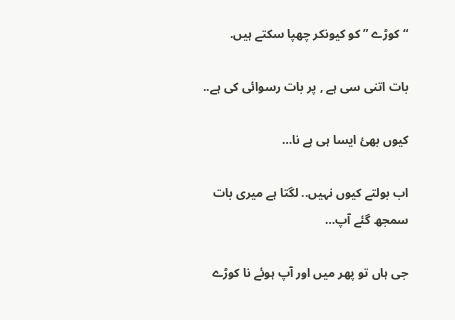“کوڑے ” کو کیونکر چھپا سکتے ہیں.

بات اتنی سی ہے , پر بات رسوائی کی ہے..

کیوں بھئ ایسا ہی ہے نا…

اب بولتے کیوں نہیں.. لگتا ہے میری بات سمجھ گئے آپ…

جی ہاں تو پھر میں اور آپ ہوئے نا کوڑے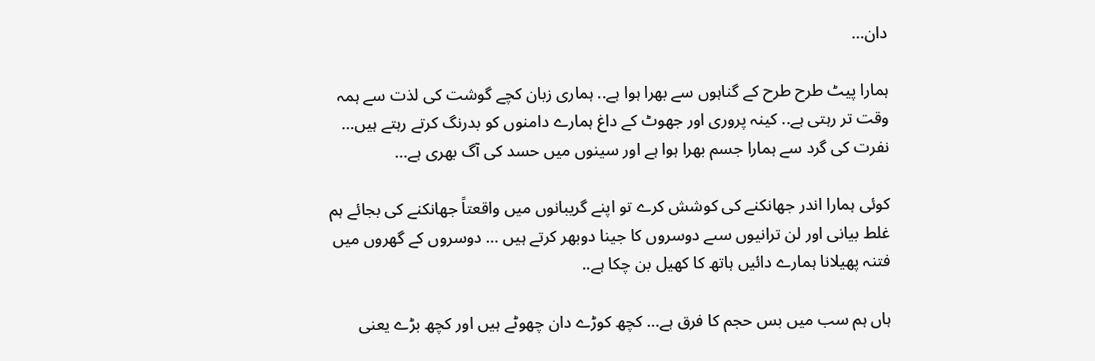دان…

ہمارا پیٹ طرح طرح کے گناہوں سے بھرا ہوا ہے.. ہماری زبان کچے گوشت کی لذت سے ہمہ وقت تر رہتی ہے.. کینہ پروری اور جھوٹ کے داغ ہمارے دامنوں کو بدرنگ کرتے رہتے ہیں… نفرت کی گرد سے ہمارا جسم بھرا ہوا ہے اور سینوں میں حسد کی آگ بھری ہے…

کوئی ہمارا اندر جھانکنے کی کوشش کرے تو اپنے گریبانوں میں واقعتاً جھانکنے کی بجائے ہم غلط بیانی اور لن ترانیوں سںے دوسروں کا جینا دوبھر کرتے ہیں … دوسروں کے گھروں میں فتنہ پھیلانا ہمارے دائیں ہاتھ کا کھیل بن چکا ہے..

ہاں ہم سب میں بس حجم کا فرق ہے… کچھ کوڑے دان چھوٹے ہیں اور کچھ بڑے یعنی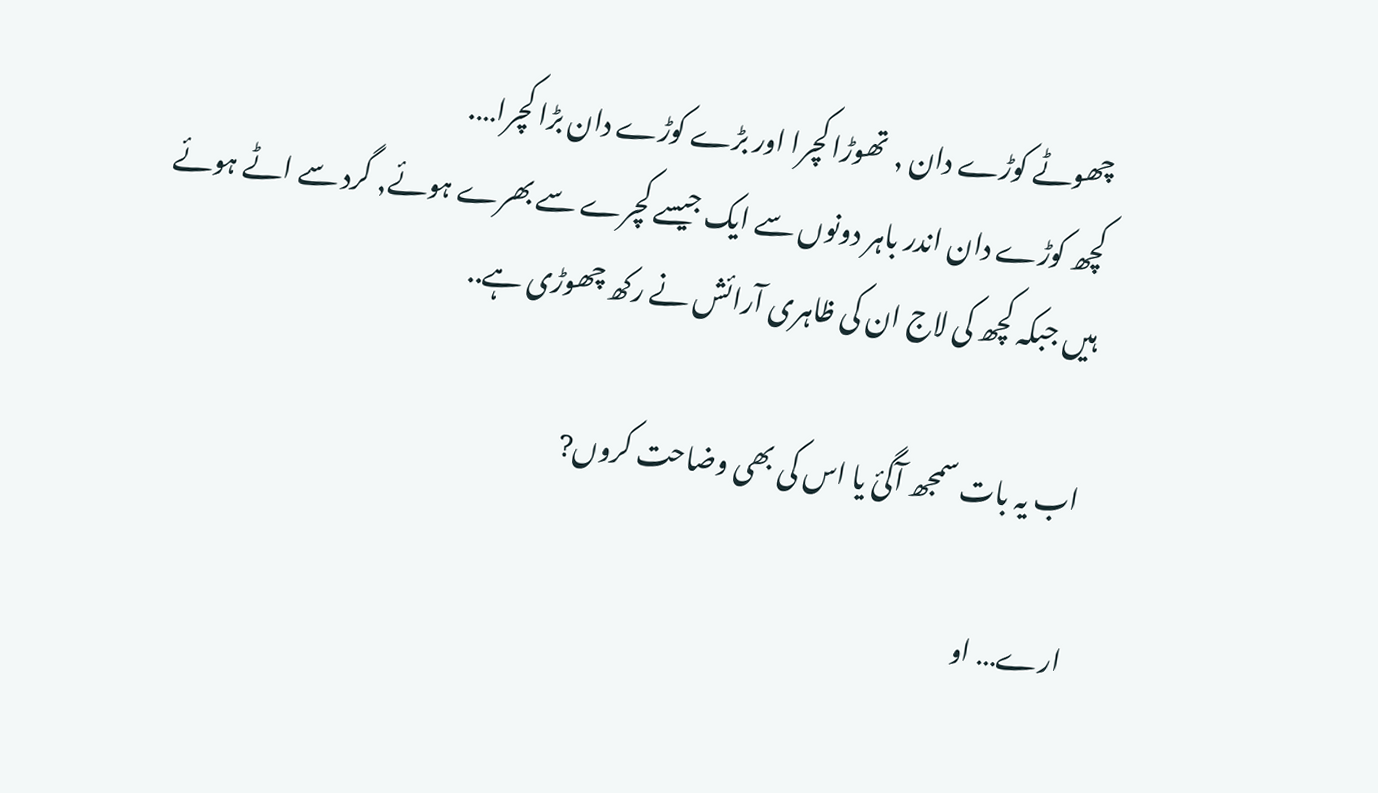چھوٹے کوڑے دان , تھوڑا کچرا اور بڑے کوڑے دان بڑا کچرا….
کچھ کوڑے دان اندر باہر دونوں سے ایک جیسے کچرے سے بھرے ہوئے, گرد سے اٹے ہوئے ہیں جبکہ کچھ کی لاج ان کی ظاہری آرائش نے رکھ چھوڑی ہے..

اب یہ بات سمجھ آگئ یا اس کی بھی وضاحت کروں?

ارے… او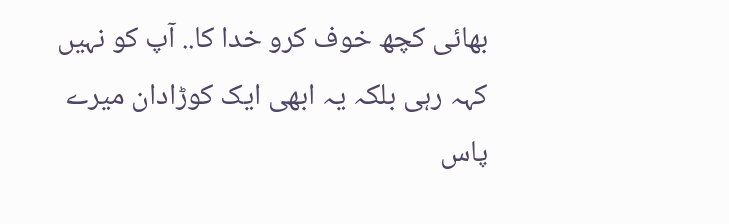بھائی کچھ خوف کرو خدا کا.. آپ کو نہیں کہہ رہی بلکہ یہ ابھی ایک کوڑادان میرے پاس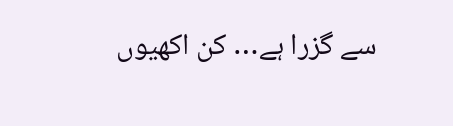سے گزرا ہے… کن اکھیوں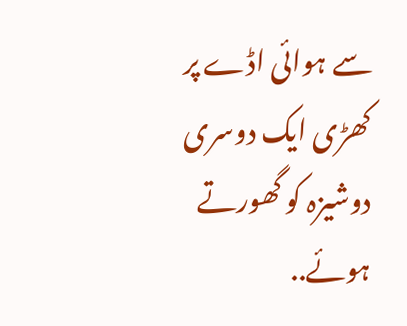سے ہوائی اڈے پر کھڑی ایک دوسری دوشیزہ کو گھورتے ہوئے..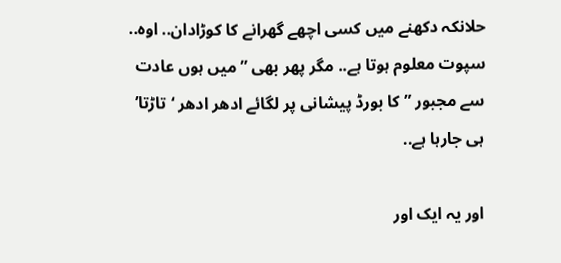حلانکہ دکھنے میں کسی اچھے گھرانے کا کوڑادان.. اوہ.. سپوت معلوم ہوتا ہے.. مگر پھر بھی ” میں ہوں عادت سے مجبور ” کا بورڈ پیشانی پر لگائے ادھر ادھر ‘تاڑتا’ ہی جارہا ہے..

اور یہ ایک اور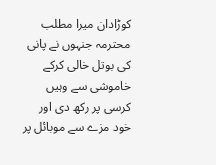کوڑادان میرا مطلب محترمہ جنہوں نے پانی کی بوتل خالی کرکے خاموشی سے وہیں کرسی پر رکھ دی اور خود مزے سے موبائل پر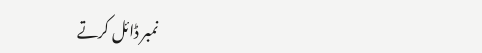نمبر ڈائل کرتے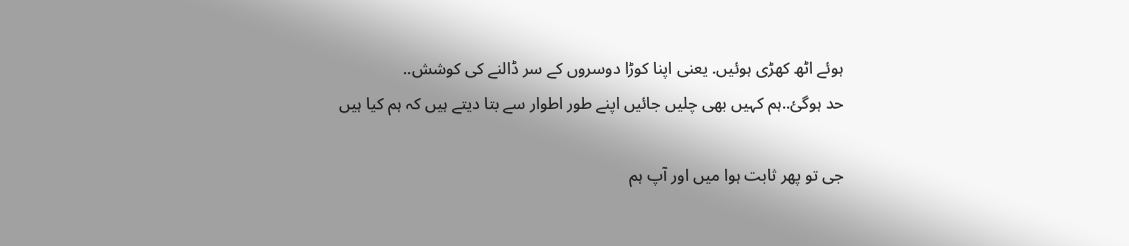ہوئے اٹھ کھڑی ہوئیں. یعنی اپنا کوڑا دوسروں کے سر ڈالنے کی کوشش..
حد ہوگئ..ہم کہیں بھی چلیں جائیں اپنے طور اطوار سے بتا دیتے ہیں کہ ہم کیا ہیں

جی تو پھر ثابت ہوا میں اور آپ ہم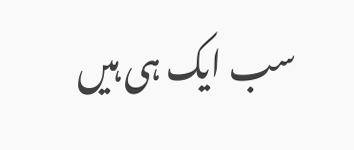سب ایک ہی ہیں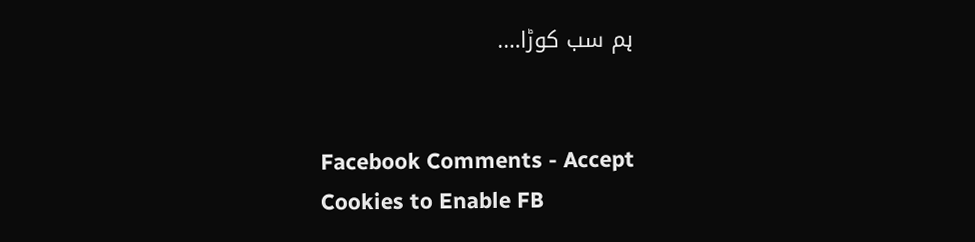ہم سب کوڑا….


Facebook Comments - Accept Cookies to Enable FB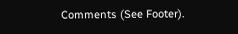Comments (See Footer).